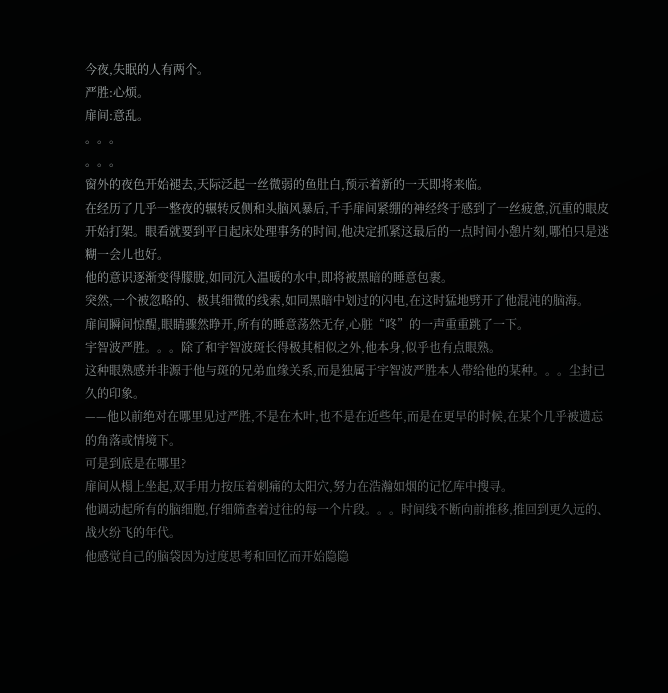今夜,失眠的人有两个。
严胜:心烦。
扉间:意乱。
。。。
。。。
窗外的夜色开始褪去,天际泛起一丝微弱的鱼肚白,预示着新的一天即将来临。
在经历了几乎一整夜的辗转反侧和头脑风暴后,千手扉间紧绷的神经终于感到了一丝疲惫,沉重的眼皮开始打架。眼看就要到平日起床处理事务的时间,他决定抓紧这最后的一点时间小憩片刻,哪怕只是迷糊一会儿也好。
他的意识逐渐变得朦胧,如同沉入温暖的水中,即将被黑暗的睡意包裹。
突然,一个被忽略的、极其细微的线索,如同黑暗中划过的闪电,在这时猛地劈开了他混沌的脑海。
扉间瞬间惊醒,眼睛骤然睁开,所有的睡意荡然无存,心脏“咚”的一声重重跳了一下。
宇智波严胜。。。除了和宇智波斑长得极其相似之外,他本身,似乎也有点眼熟。
这种眼熟感并非源于他与斑的兄弟血缘关系,而是独属于宇智波严胜本人带给他的某种。。。尘封已久的印象。
——他以前绝对在哪里见过严胜,不是在木叶,也不是在近些年,而是在更早的时候,在某个几乎被遗忘的角落或情境下。
可是到底是在哪里?
扉间从榻上坐起,双手用力按压着刺痛的太阳穴,努力在浩瀚如烟的记忆库中搜寻。
他调动起所有的脑细胞,仔细筛查着过往的每一个片段。。。时间线不断向前推移,推回到更久远的、战火纷飞的年代。
他感觉自己的脑袋因为过度思考和回忆而开始隐隐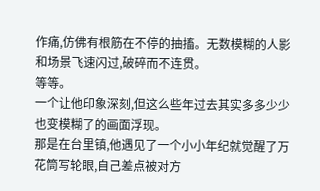作痛,仿佛有根筋在不停的抽搐。无数模糊的人影和场景飞速闪过,破碎而不连贯。
等等。
一个让他印象深刻,但这么些年过去其实多多少少也变模糊了的画面浮现。
那是在台里镇,他遇见了一个小小年纪就觉醒了万花筒写轮眼,自己差点被对方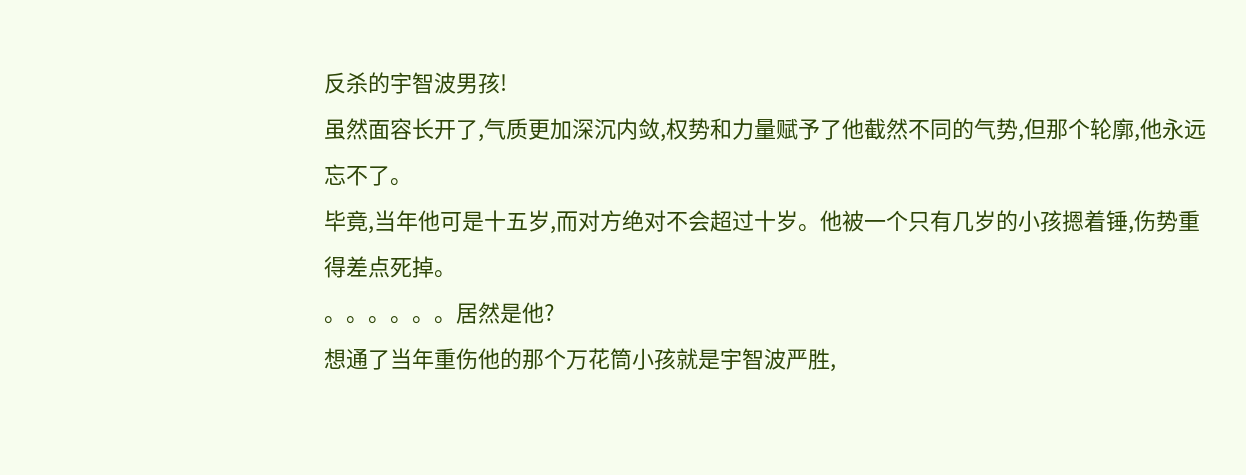反杀的宇智波男孩!
虽然面容长开了,气质更加深沉内敛,权势和力量赋予了他截然不同的气势,但那个轮廓,他永远忘不了。
毕竟,当年他可是十五岁,而对方绝对不会超过十岁。他被一个只有几岁的小孩摁着锤,伤势重得差点死掉。
。。。。。。居然是他?
想通了当年重伤他的那个万花筒小孩就是宇智波严胜,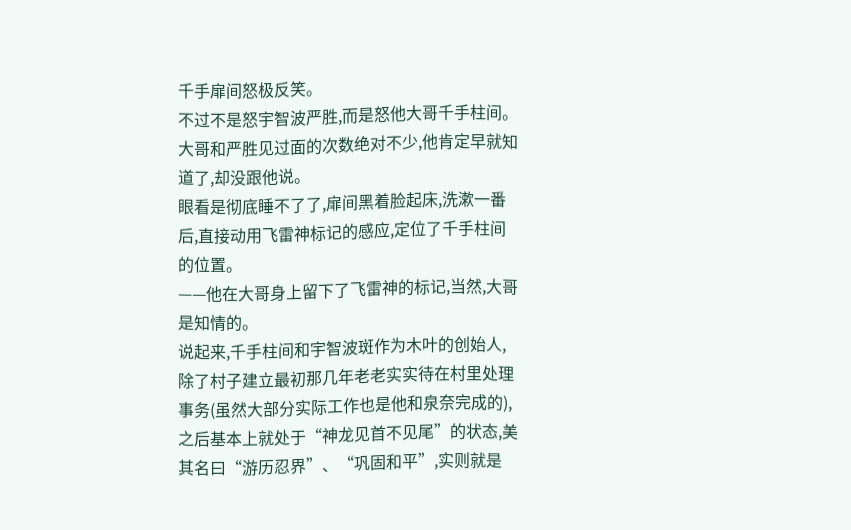千手扉间怒极反笑。
不过不是怒宇智波严胜,而是怒他大哥千手柱间。
大哥和严胜见过面的次数绝对不少,他肯定早就知道了,却没跟他说。
眼看是彻底睡不了了,扉间黑着脸起床,洗漱一番后,直接动用飞雷神标记的感应,定位了千手柱间的位置。
——他在大哥身上留下了飞雷神的标记,当然,大哥是知情的。
说起来,千手柱间和宇智波斑作为木叶的创始人,除了村子建立最初那几年老老实实待在村里处理事务(虽然大部分实际工作也是他和泉奈完成的),之后基本上就处于“神龙见首不见尾”的状态,美其名曰“游历忍界”、“巩固和平”,实则就是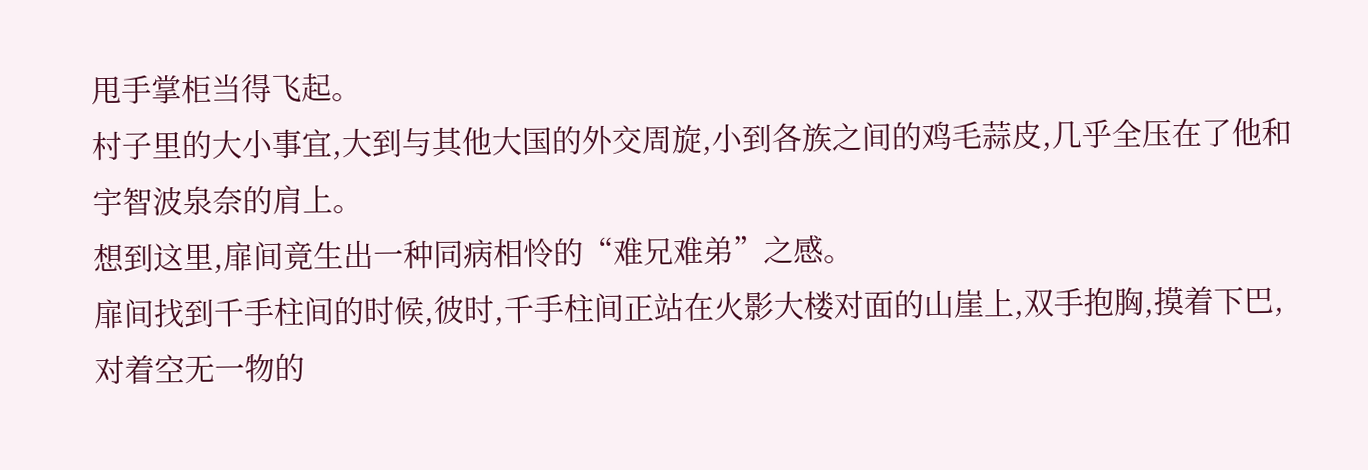甩手掌柜当得飞起。
村子里的大小事宜,大到与其他大国的外交周旋,小到各族之间的鸡毛蒜皮,几乎全压在了他和宇智波泉奈的肩上。
想到这里,扉间竟生出一种同病相怜的“难兄难弟”之感。
扉间找到千手柱间的时候,彼时,千手柱间正站在火影大楼对面的山崖上,双手抱胸,摸着下巴,对着空无一物的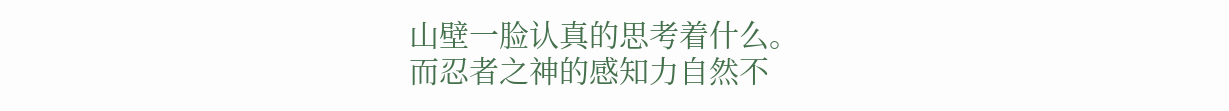山壁一脸认真的思考着什么。
而忍者之神的感知力自然不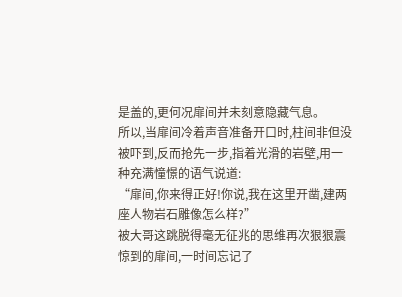是盖的,更何况扉间并未刻意隐藏气息。
所以,当扉间冷着声音准备开口时,柱间非但没被吓到,反而抢先一步,指着光滑的岩壁,用一种充满憧憬的语气说道:
“扉间,你来得正好!你说,我在这里开凿,建两座人物岩石雕像怎么样?”
被大哥这跳脱得毫无征兆的思维再次狠狠震惊到的扉间,一时间忘记了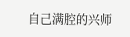自己满腔的兴师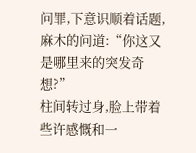问罪,下意识顺着话题,麻木的问道:“你这又是哪里来的突发奇想?”
柱间转过身,脸上带着些许感慨和一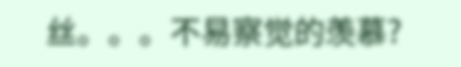丝。。。不易察觉的羡慕?